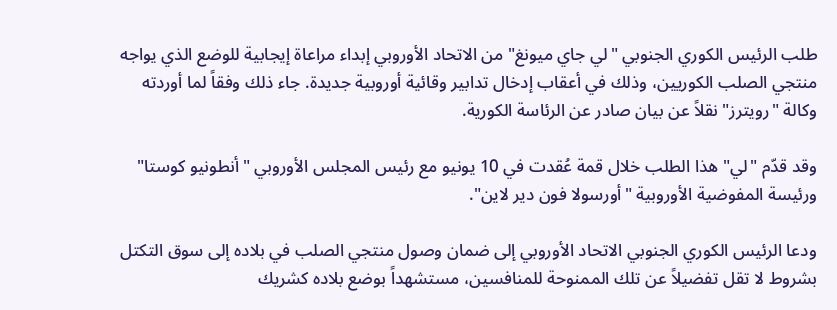طلب الرئيس الكوري الجنوبي "لي جاي ميونغ" من الاتحاد الأوروبي إبداء مراعاة إيجابية للوضع الذي يواجه منتجي الصلب الكوريين، وذلك في أعقاب إدخال تدابير وقائية أوروبية جديدة. جاء ذلك وفقاً لما أوردته وكالة "رويترز" نقلاً عن بيان صادر عن الرئاسة الكورية.

وقد قدّم "لي" هذا الطلب خلال قمة عُقدت في 10 يونيو مع رئيس المجلس الأوروبي "أنطونيو كوستا" ورئيسة المفوضية الأوروبية "أورسولا فون دير لاين".

ودعا الرئيس الكوري الجنوبي الاتحاد الأوروبي إلى ضمان وصول منتجي الصلب في بلاده إلى سوق التكتل بشروط لا تقل تفضيلاً عن تلك الممنوحة للمنافسين، مستشهداً بوضع بلاده كشريك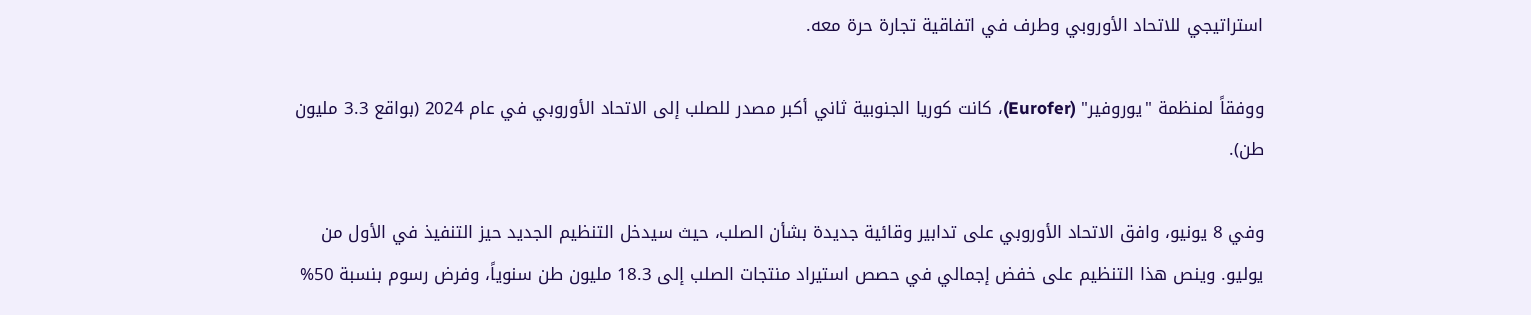استراتيجي للاتحاد الأوروبي وطرف في اتفاقية تجارة حرة معه.

ووفقاً لمنظمة "يوروفير" (Eurofer)، كانت كوريا الجنوبية ثاني أكبر مصدر للصلب إلى الاتحاد الأوروبي في عام 2024 (بواقع 3.3 مليون طن).

وفي 8 يونيو، وافق الاتحاد الأوروبي على تدابير وقائية جديدة بشأن الصلب، حيث سيدخل التنظيم الجديد حيز التنفيذ في الأول من يوليو. وينص هذا التنظيم على خفض إجمالي في حصص استيراد منتجات الصلب إلى 18.3 مليون طن سنوياً، وفرض رسوم بنسبة 50%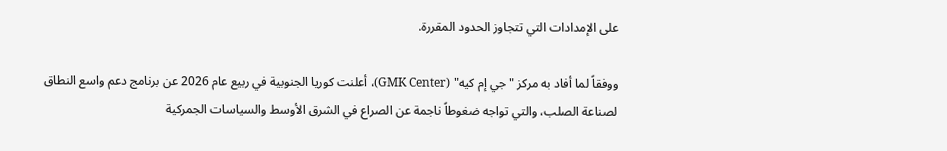على الإمدادات التي تتجاوز الحدود المقررة.

ووفقاً لما أفاد به مركز "جي إم كيه" (GMK Center)، أعلنت كوريا الجنوبية في ربيع عام 2026 عن برنامج دعم واسع النطاق لصناعة الصلب، والتي تواجه ضغوطاً ناجمة عن الصراع في الشرق الأوسط والسياسات الجمركية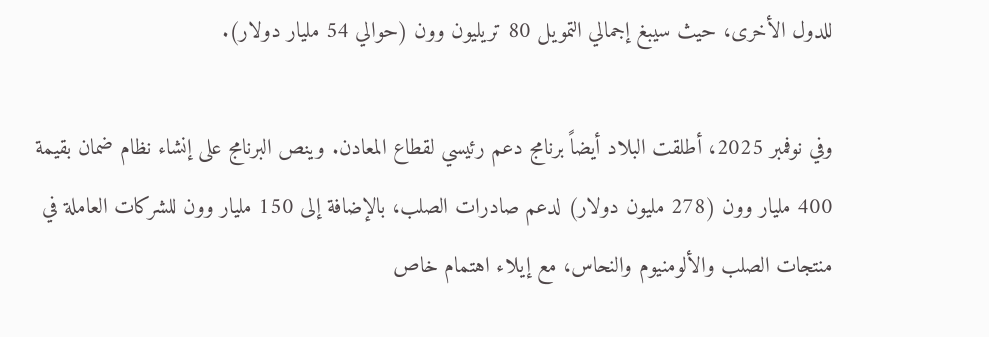للدول الأخرى، حيث سيبغ إجمالي التمويل 80 تريليون وون (حوالي 54 مليار دولار).

وفي نوفمبر 2025، أطلقت البلاد أيضاً برنامج دعم رئيسي لقطاع المعادن. وينص البرنامج على إنشاء نظام ضمان بقيمة 400 مليار وون (278 مليون دولار) لدعم صادرات الصلب، بالإضافة إلى 150 مليار وون للشركات العاملة في منتجات الصلب والألومنيوم والنحاس، مع إيلاء اهتمام خاص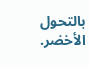بالتحول الأخضر.